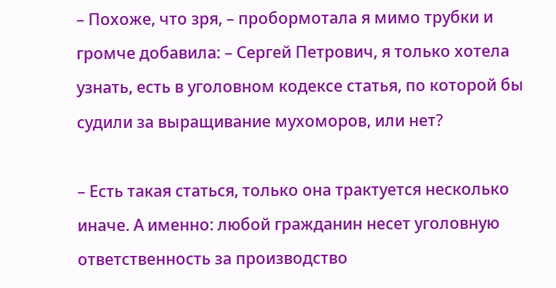– Похоже, что зря, – пробормотала я мимо трубки и громче добавила: – Сергей Петрович, я только хотела узнать, есть в уголовном кодексе статья, по которой бы судили за выращивание мухоморов, или нет?

– Есть такая статься, только она трактуется несколько иначе. А именно: любой гражданин несет уголовную ответственность за производство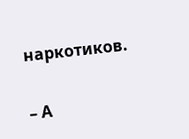наркотиков.

– А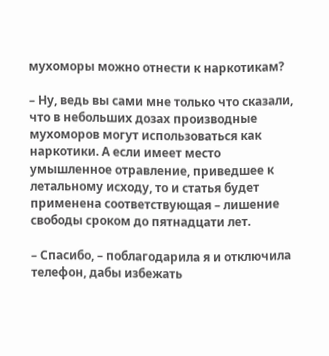мухоморы можно отнести к наркотикам?

– Ну, ведь вы сами мне только что сказали, что в небольших дозах производные мухоморов могут использоваться как наркотики. А если имеет место умышленное отравление, приведшее к летальному исходу, то и статья будет применена соответствующая – лишение свободы сроком до пятнадцати лет.

– Спасибо, – поблагодарила я и отключила телефон, дабы избежать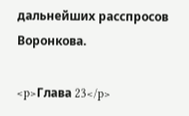дальнейших расспросов Воронкова.

<p>Глава 23</p>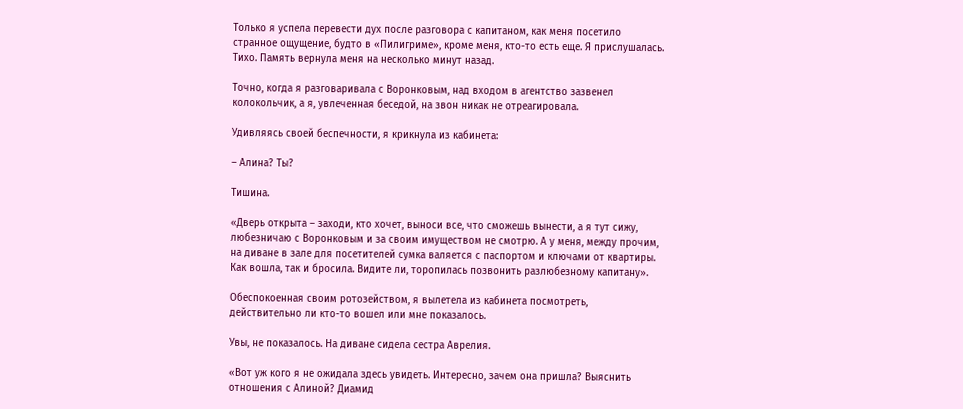Только я успела перевести дух после разговора с капитаном, как меня посетило странное ощущение, будто в «Пилигриме», кроме меня, кто-то есть еще. Я прислушалась. Тихо. Память вернула меня на несколько минут назад.

Точно, когда я разговаривала с Воронковым, над входом в агентство зазвенел колокольчик, а я, увлеченная беседой, на звон никак не отреагировала.

Удивляясь своей беспечности, я крикнула из кабинета:

– Алина? Ты?

Тишина.

«Дверь открыта – заходи, кто хочет, выноси все, что сможешь вынести, а я тут сижу, любезничаю с Воронковым и за своим имуществом не смотрю. А у меня, между прочим, на диване в зале для посетителей сумка валяется с паспортом и ключами от квартиры. Как вошла, так и бросила. Видите ли, торопилась позвонить разлюбезному капитану».

Обеспокоенная своим ротозейством, я вылетела из кабинета посмотреть, действительно ли кто-то вошел или мне показалось.

Увы, не показалось. На диване сидела сестра Аврелия.

«Вот уж кого я не ожидала здесь увидеть. Интересно, зачем она пришла? Выяснить отношения с Алиной? Диамид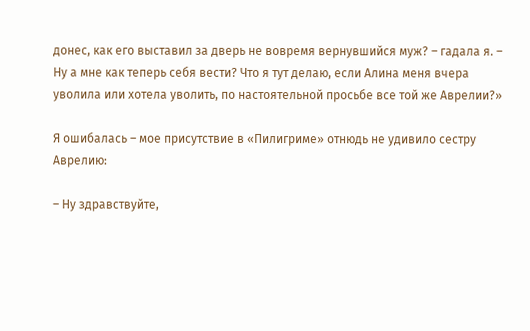донес, как его выставил за дверь не вовремя вернувшийся муж? – гадала я. – Ну а мне как теперь себя вести? Что я тут делаю, если Алина меня вчера уволила или хотела уволить, по настоятельной просьбе все той же Аврелии?»

Я ошибалась – мое присутствие в «Пилигриме» отнюдь не удивило сестру Аврелию:

– Ну здравствуйте,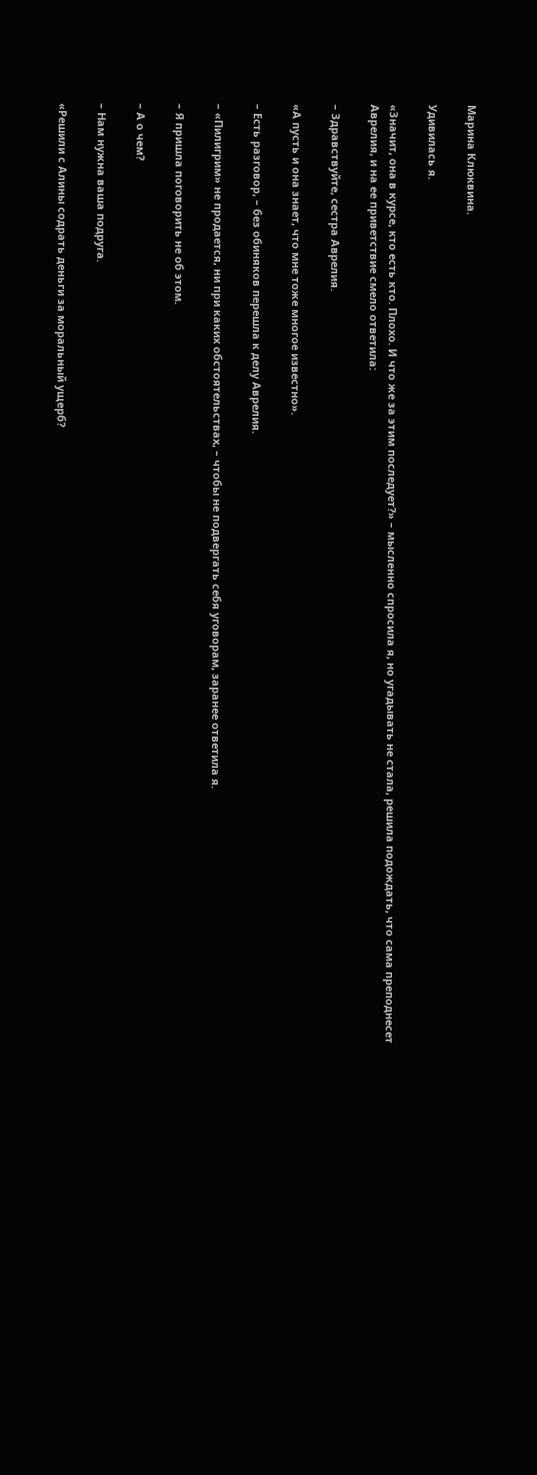Марина Клюквина.

Удивилась я.

«Значит, она в курсе, кто есть кто. Плохо. И что же за этим последует?» – мысленно спросила я, но угадывать не стала, решила подождать, что сама преподнесет Аврелия, и на ее приветствие смело ответила:

– Здравствуйте, сестра Аврелия.

«А пусть и она знает, что мне тоже многое известно».

– Есть разговор, – без обиняков перешла к делу Аврелия.

– «Пилигрим» не продается, ни при каких обстоятельствах, – чтобы не подвергать себя уговорам, заранее ответила я.

– Я пришла поговорить не об этом.

– А о чем?

– Нам нужна ваша подруга.

«Решили с Алины содрать деньги за моральный ущерб?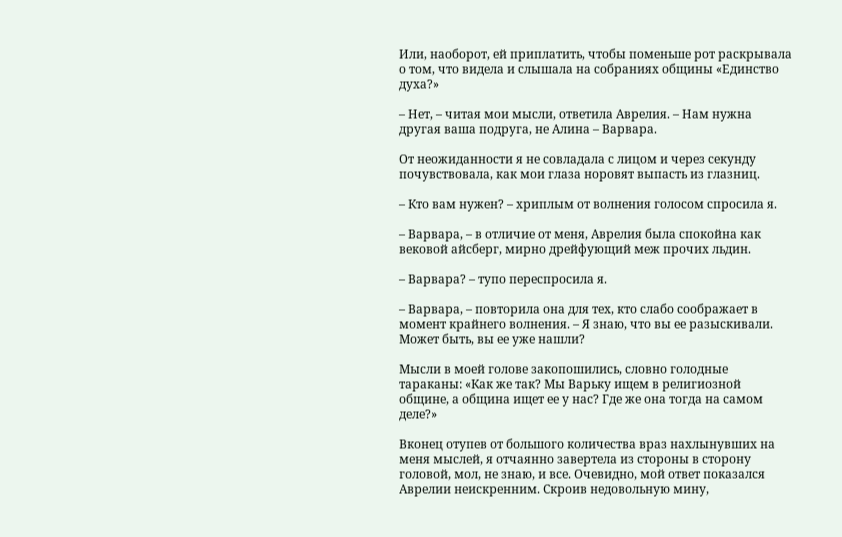Или, наоборот, ей приплатить, чтобы поменьше рот раскрывала о том, что видела и слышала на собраниях общины «Единство духа?»

– Нет, – читая мои мысли, ответила Аврелия. – Нам нужна другая ваша подруга, не Алина – Варвара.

От неожиданности я не совладала с лицом и через секунду почувствовала, как мои глаза норовят выпасть из глазниц.

– Кто вам нужен? – хриплым от волнения голосом спросила я.

– Варвара, – в отличие от меня, Аврелия была спокойна как вековой айсберг, мирно дрейфующий меж прочих льдин.

– Варвара? – тупо переспросила я.

– Варвара, – повторила она для тех, кто слабо соображает в момент крайнего волнения. – Я знаю, что вы ее разыскивали. Может быть, вы ее уже нашли?

Мысли в моей голове закопошились, словно голодные тараканы: «Как же так? Мы Варьку ищем в религиозной общине, а община ищет ее у нас? Где же она тогда на самом деле?»

Вконец отупев от большого количества враз нахлынувших на меня мыслей, я отчаянно завертела из стороны в сторону головой, мол, не знаю, и все. Очевидно, мой ответ показался Аврелии неискренним. Скроив недовольную мину,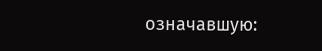означавшую: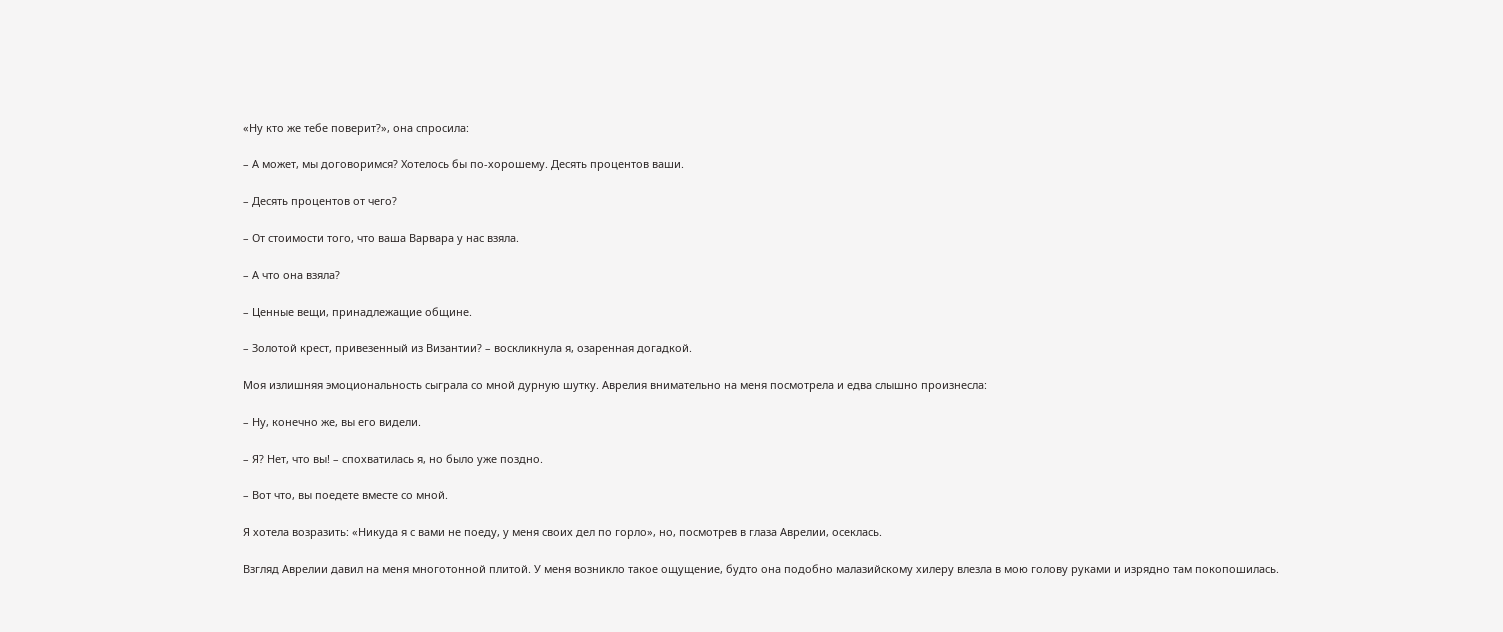«Ну кто же тебе поверит?», она спросила:

– А может, мы договоримся? Хотелось бы по-хорошему. Десять процентов ваши.

– Десять процентов от чего?

– От стоимости того, что ваша Варвара у нас взяла.

– А что она взяла?

– Ценные вещи, принадлежащие общине.

– Золотой крест, привезенный из Византии? – воскликнула я, озаренная догадкой.

Моя излишняя эмоциональность сыграла со мной дурную шутку. Аврелия внимательно на меня посмотрела и едва слышно произнесла:

– Ну, конечно же, вы его видели.

– Я? Нет, что вы! – спохватилась я, но было уже поздно.

– Вот что, вы поедете вместе со мной.

Я хотела возразить: «Никуда я с вами не поеду, у меня своих дел по горло», но, посмотрев в глаза Аврелии, осеклась.

Взгляд Аврелии давил на меня многотонной плитой. У меня возникло такое ощущение, будто она подобно малазийскому хилеру влезла в мою голову руками и изрядно там покопошилась.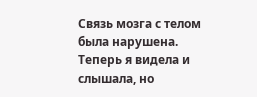Связь мозга с телом была нарушена. Теперь я видела и слышала, но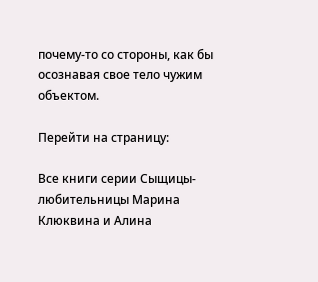почему-то со стороны, как бы осознавая свое тело чужим объектом.

Перейти на страницу:

Все книги серии Сыщицы-любительницы Марина Клюквина и Алина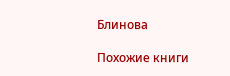Блинова

Похожие книги